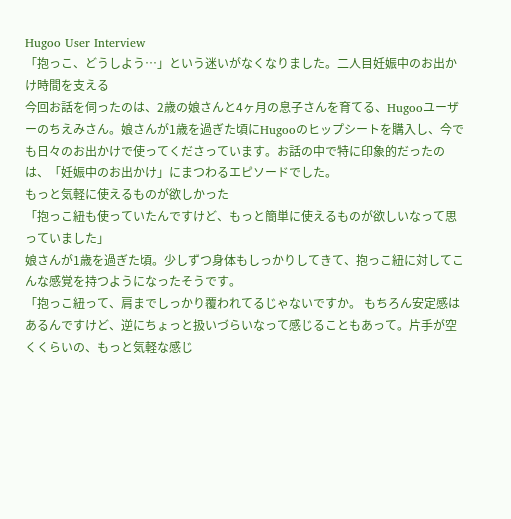Hugoo User Interview
「抱っこ、どうしよう…」という迷いがなくなりました。二人目妊娠中のお出かけ時間を支える
今回お話を伺ったのは、2歳の娘さんと4ヶ月の息子さんを育てる、Hugooユーザーのちえみさん。娘さんが1歳を過ぎた頃にHugooのヒップシートを購入し、今でも日々のお出かけで使ってくださっています。お話の中で特に印象的だったのは、「妊娠中のお出かけ」にまつわるエピソードでした。
もっと気軽に使えるものが欲しかった
「抱っこ紐も使っていたんですけど、もっと簡単に使えるものが欲しいなって思っていました」
娘さんが1歳を過ぎた頃。少しずつ身体もしっかりしてきて、抱っこ紐に対してこんな感覚を持つようになったそうです。
「抱っこ紐って、肩までしっかり覆われてるじゃないですか。 もちろん安定感はあるんですけど、逆にちょっと扱いづらいなって感じることもあって。片手が空くくらいの、もっと気軽な感じ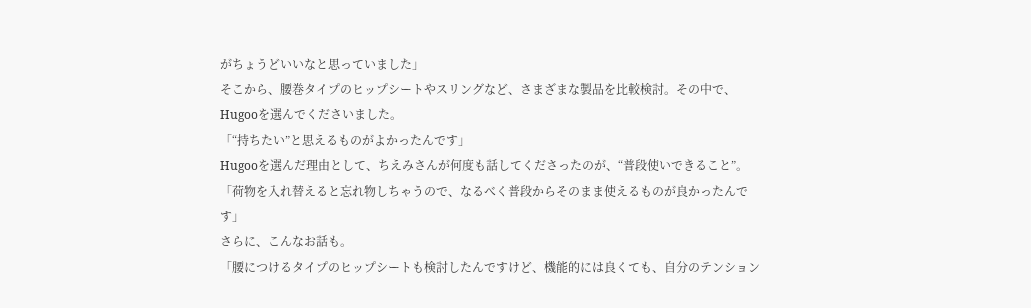がちょうどいいなと思っていました」
そこから、腰巻タイプのヒップシートやスリングなど、さまざまな製品を比較検討。その中で、Hugooを選んでくださいました。
「“持ちたい”と思えるものがよかったんです」
Hugooを選んだ理由として、ちえみさんが何度も話してくださったのが、“普段使いできること”。
「荷物を入れ替えると忘れ物しちゃうので、なるべく普段からそのまま使えるものが良かったんです」
さらに、こんなお話も。
「腰につけるタイプのヒップシートも検討したんですけど、機能的には良くても、自分のテンション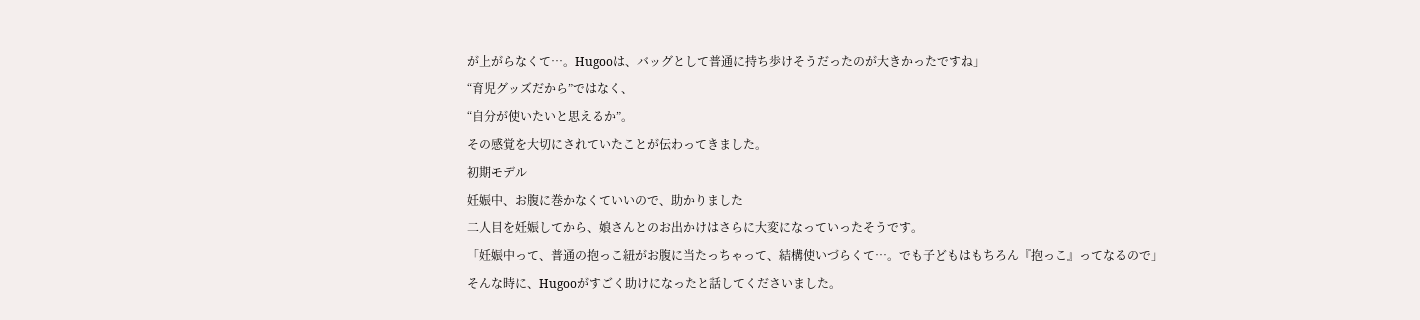が上がらなくて…。Hugooは、バッグとして普通に持ち歩けそうだったのが大きかったですね」
“育児グッズだから”ではなく、
“自分が使いたいと思えるか”。
その感覚を大切にされていたことが伝わってきました。
初期モデル
妊娠中、お腹に巻かなくていいので、助かりました
二人目を妊娠してから、娘さんとのお出かけはさらに大変になっていったそうです。
「妊娠中って、普通の抱っこ紐がお腹に当たっちゃって、結構使いづらくて…。でも子どもはもちろん『抱っこ』ってなるので」
そんな時に、Hugooがすごく助けになったと話してくださいました。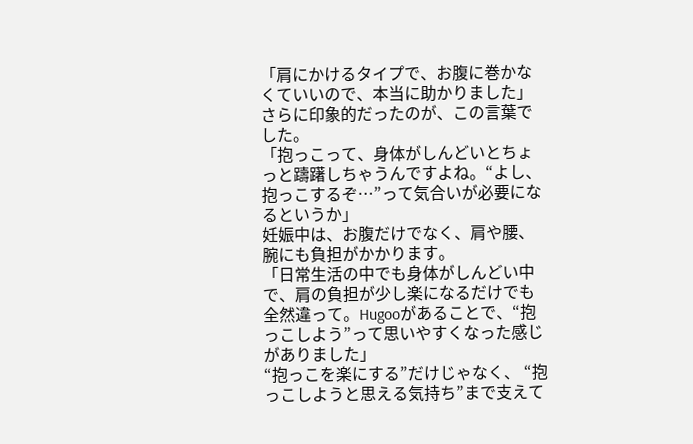「肩にかけるタイプで、お腹に巻かなくていいので、本当に助かりました」
さらに印象的だったのが、この言葉でした。
「抱っこって、身体がしんどいとちょっと躊躇しちゃうんですよね。“よし、抱っこするぞ…”って気合いが必要になるというか」
妊娠中は、お腹だけでなく、肩や腰、腕にも負担がかかります。
「日常生活の中でも身体がしんどい中で、肩の負担が少し楽になるだけでも全然違って。Hugooがあることで、“抱っこしよう”って思いやすくなった感じがありました」
“抱っこを楽にする”だけじゃなく、 “抱っこしようと思える気持ち”まで支えて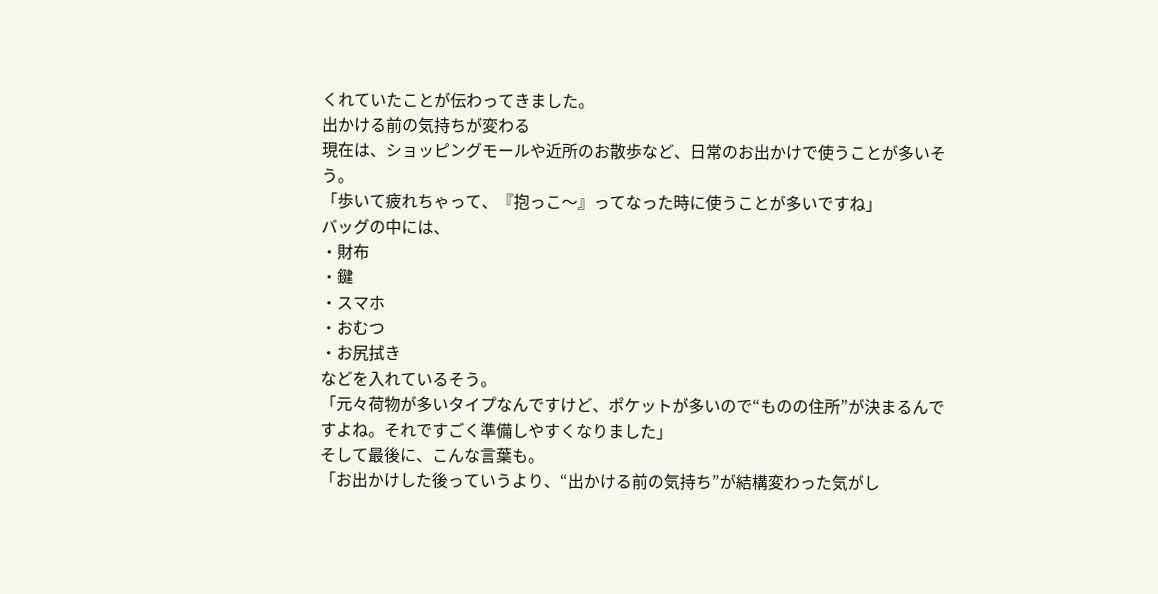くれていたことが伝わってきました。
出かける前の気持ちが変わる
現在は、ショッピングモールや近所のお散歩など、日常のお出かけで使うことが多いそう。
「歩いて疲れちゃって、『抱っこ〜』ってなった時に使うことが多いですね」
バッグの中には、
・財布
・鍵
・スマホ
・おむつ
・お尻拭き
などを入れているそう。
「元々荷物が多いタイプなんですけど、ポケットが多いので“ものの住所”が決まるんですよね。それですごく準備しやすくなりました」
そして最後に、こんな言葉も。
「お出かけした後っていうより、“出かける前の気持ち”が結構変わった気がし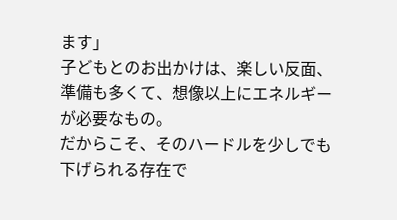ます」
子どもとのお出かけは、楽しい反面、準備も多くて、想像以上にエネルギーが必要なもの。
だからこそ、そのハードルを少しでも下げられる存在で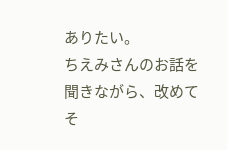ありたい。
ちえみさんのお話を聞きながら、改めてそ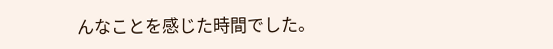んなことを感じた時間でした。